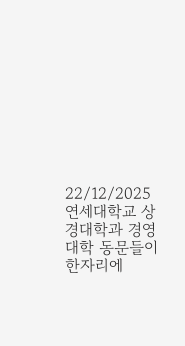22/12/2025
연세대학교 상경대학과 경영대학 동문들이 한자리에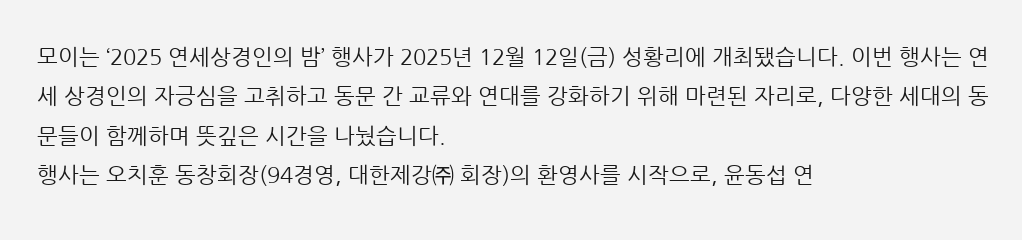모이는 ‘2025 연세상경인의 밤’ 행사가 2025년 12월 12일(금) 성황리에 개최됐습니다. 이번 행사는 연세 상경인의 자긍심을 고취하고 동문 간 교류와 연대를 강화하기 위해 마련된 자리로, 다양한 세대의 동문들이 함께하며 뜻깊은 시간을 나눴습니다.
행사는 오치훈 동창회장(94경영, 대한제강㈜ 회장)의 환영사를 시작으로, 윤동섭 연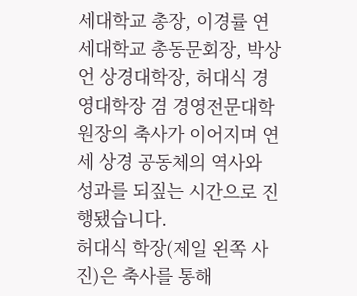세대학교 총장, 이경률 연세대학교 총동문회장, 박상언 상경대학장, 허대식 경영대학장 겸 경영전문대학원장의 축사가 이어지며 연세 상경 공동체의 역사와 성과를 되짚는 시간으로 진행됐습니다.
허대식 학장(제일 왼쪽 사진)은 축사를 통해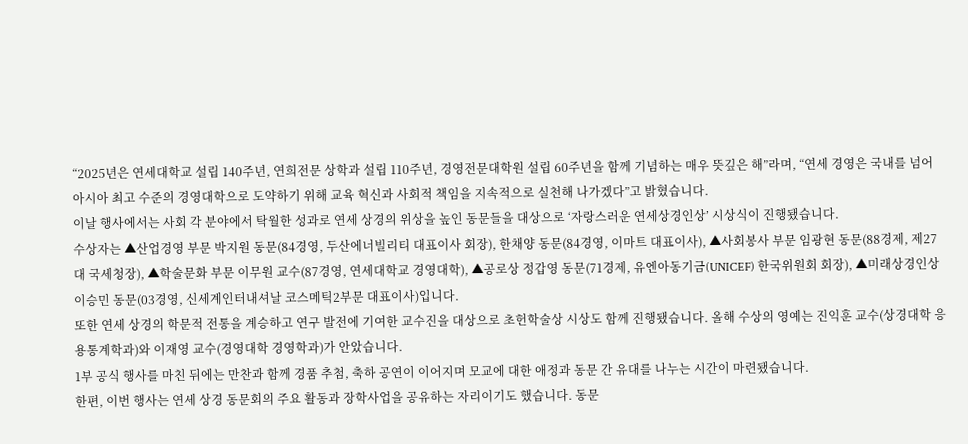“2025년은 연세대학교 설립 140주년, 연희전문 상학과 설립 110주년, 경영전문대학원 설립 60주년을 함께 기념하는 매우 뜻깊은 해”라며, “연세 경영은 국내를 넘어 아시아 최고 수준의 경영대학으로 도약하기 위해 교육 혁신과 사회적 책임을 지속적으로 실천해 나가겠다”고 밝혔습니다.
이날 행사에서는 사회 각 분야에서 탁월한 성과로 연세 상경의 위상을 높인 동문들을 대상으로 ‘자랑스러운 연세상경인상’ 시상식이 진행됐습니다.
수상자는 ▲산업경영 부문 박지원 동문(84경영, 두산에너빌리티 대표이사 회장), 한채양 동문(84경영, 이마트 대표이사), ▲사회봉사 부문 임광현 동문(88경제, 제27대 국세청장), ▲학술문화 부문 이무원 교수(87경영, 연세대학교 경영대학), ▲공로상 정갑영 동문(71경제, 유엔아동기금(UNICEF) 한국위원회 회장), ▲미래상경인상 이승민 동문(03경영, 신세계인터내셔날 코스메틱2부문 대표이사)입니다.
또한 연세 상경의 학문적 전통을 계승하고 연구 발전에 기여한 교수진을 대상으로 초헌학술상 시상도 함께 진행됐습니다. 올해 수상의 영예는 진익훈 교수(상경대학 응용통계학과)와 이재영 교수(경영대학 경영학과)가 안았습니다.
1부 공식 행사를 마친 뒤에는 만찬과 함께 경품 추첨, 축하 공연이 이어지며 모교에 대한 애정과 동문 간 유대를 나누는 시간이 마련됐습니다.
한편, 이번 행사는 연세 상경 동문회의 주요 활동과 장학사업을 공유하는 자리이기도 했습니다. 동문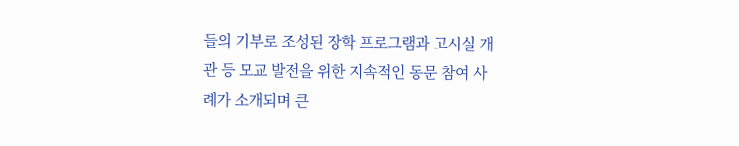들의 기부로 조성된 장학 프로그램과 고시실 개관 등 모교 발전을 위한 지속적인 동문 참여 사례가 소개되며 큰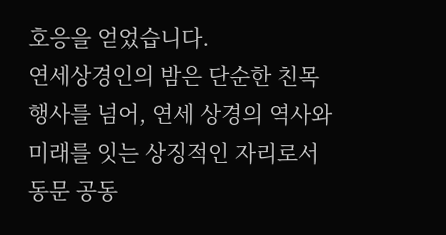호응을 얻었습니다.
연세상경인의 밤은 단순한 친목 행사를 넘어, 연세 상경의 역사와 미래를 잇는 상징적인 자리로서 동문 공동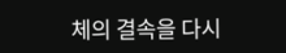체의 결속을 다시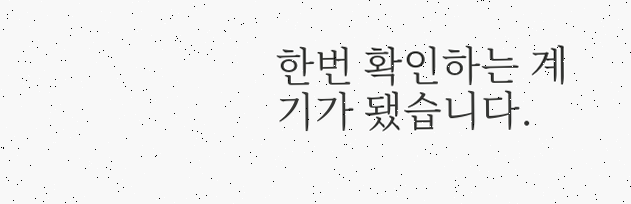한번 확인하는 계기가 됐습니다.